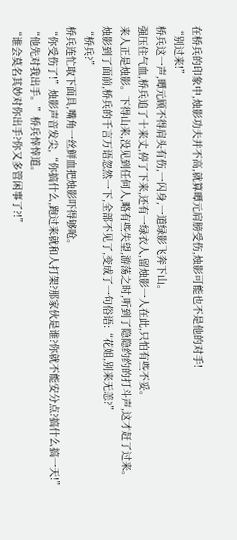在桥兵的印象中,烛影功夫并不高,就算曋元肩膀受伤,烛影可能也不是他的对手!
“别过来!”
桥兵这一声,曋元顾不得肩头有伤,一闪身,一道绿影飞奔下山。
强压住气血,桥兵追了十来丈,停了下来,还有一绿衣人,留烛影一人在此,只怕有些不妥。
来人正是烛影。下得山来,没见到任何人,略有些失望,游荡之时,听到了隐隐约约的打斗声,这才赶了过来。
烛影到了面前,桥兵的千言万语忽然一下,全部不见了,变成了一句俗语:“花姐,别来无恙?”
“桥兵?”
桥兵连忙取下面具,嘴角一丝鲜血把烛影吓得够呛。
“你受伤了!”烛影声音发尖,“你搞什么,跑过来就和人打架?那家伙是谁?你就不能安分点?搞什么搞一天!”
“他先对我出手。”桥兵悻悻道。
“谁会莫名其妙对你出手?你又多管闲事了?!”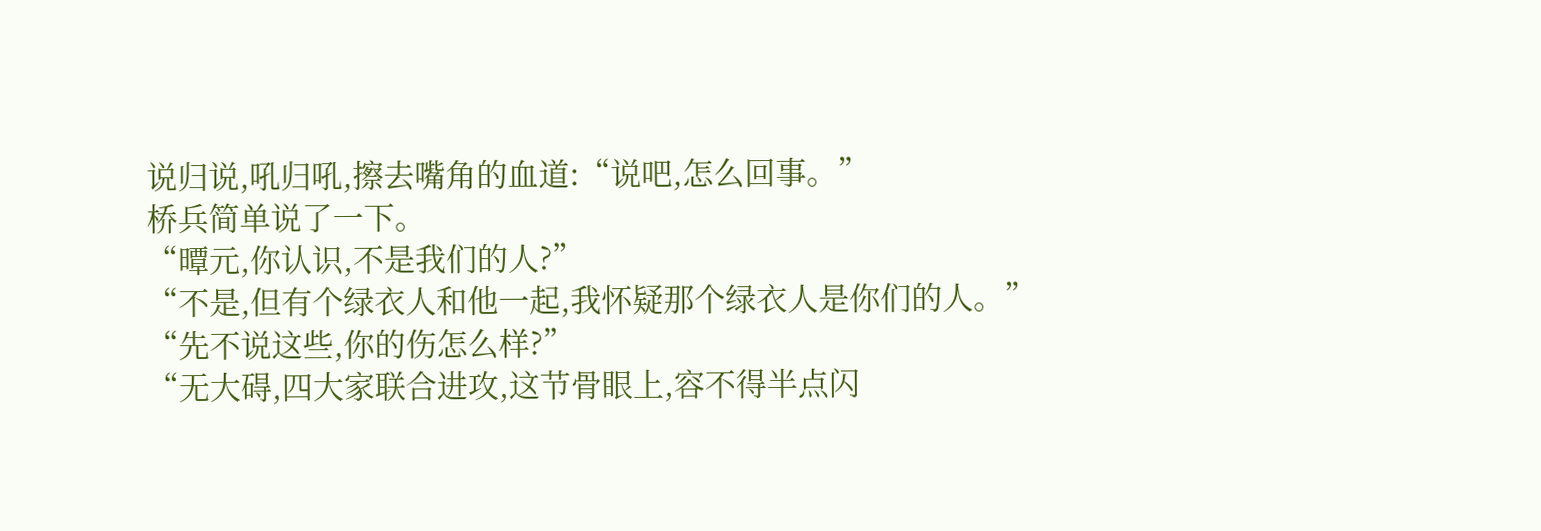说归说,吼归吼,擦去嘴角的血道:“说吧,怎么回事。”
桥兵简单说了一下。
“曋元,你认识,不是我们的人?”
“不是,但有个绿衣人和他一起,我怀疑那个绿衣人是你们的人。”
“先不说这些,你的伤怎么样?”
“无大碍,四大家联合进攻,这节骨眼上,容不得半点闪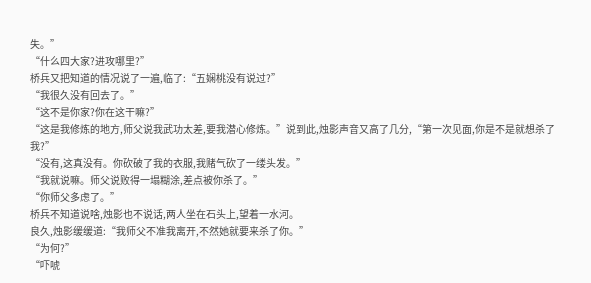失。”
“什么四大家?进攻哪里?”
桥兵又把知道的情况说了一遍,临了:“五娴桃没有说过?”
“我很久没有回去了。”
“这不是你家?你在这干嘛?”
“这是我修炼的地方,师父说我武功太差,要我潜心修炼。”说到此,烛影声音又高了几分,“第一次见面,你是不是就想杀了我?”
“没有,这真没有。你砍破了我的衣服,我赌气砍了一缕头发。”
“我就说嘛。师父说败得一塌糊涂,差点被你杀了。”
“你师父多虑了。”
桥兵不知道说啥,烛影也不说话,两人坐在石头上,望着一水河。
良久,烛影缓缓道:“我师父不准我离开,不然她就要来杀了你。”
“为何?”
“吓唬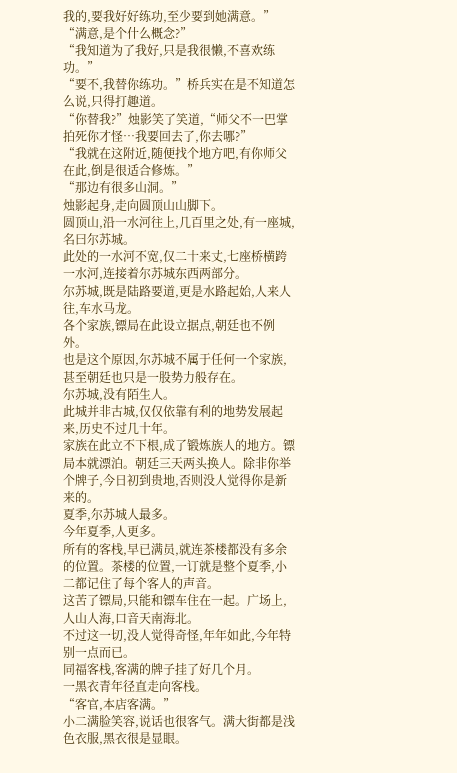我的,要我好好练功,至少要到她满意。”
“满意,是个什么概念?”
“我知道为了我好,只是我很懒,不喜欢练功。”
“要不,我替你练功。”桥兵实在是不知道怎么说,只得打趣道。
“你替我?”烛影笑了笑道,“师父不一巴掌拍死你才怪…我要回去了,你去哪?”
“我就在这附近,随便找个地方吧,有你师父在此,倒是很适合修炼。”
“那边有很多山洞。”
烛影起身,走向圆顶山山脚下。
圆顶山,沿一水河往上,几百里之处,有一座城,名曰尔苏城。
此处的一水河不宽,仅二十来丈,七座桥横跨一水河,连接着尔苏城东西两部分。
尔苏城,既是陆路要道,更是水路起始,人来人往,车水马龙。
各个家族,镖局在此设立据点,朝廷也不例外。
也是这个原因,尔苏城不属于任何一个家族,甚至朝廷也只是一股势力般存在。
尔苏城,没有陌生人。
此城并非古城,仅仅依靠有利的地势发展起来,历史不过几十年。
家族在此立不下根,成了锻炼族人的地方。镖局本就漂泊。朝廷三天两头换人。除非你举个牌子,今日初到贵地,否则没人觉得你是新来的。
夏季,尔苏城人最多。
今年夏季,人更多。
所有的客栈,早已满员,就连茶楼都没有多余的位置。茶楼的位置,一订就是整个夏季,小二都记住了每个客人的声音。
这苦了镖局,只能和镖车住在一起。广场上,人山人海,口音天南海北。
不过这一切,没人觉得奇怪,年年如此,今年特别一点而已。
同福客栈,客满的牌子挂了好几个月。
一黑衣青年径直走向客栈。
“客官,本店客满。”
小二满脸笑容,说话也很客气。满大街都是浅色衣服,黑衣很是显眼。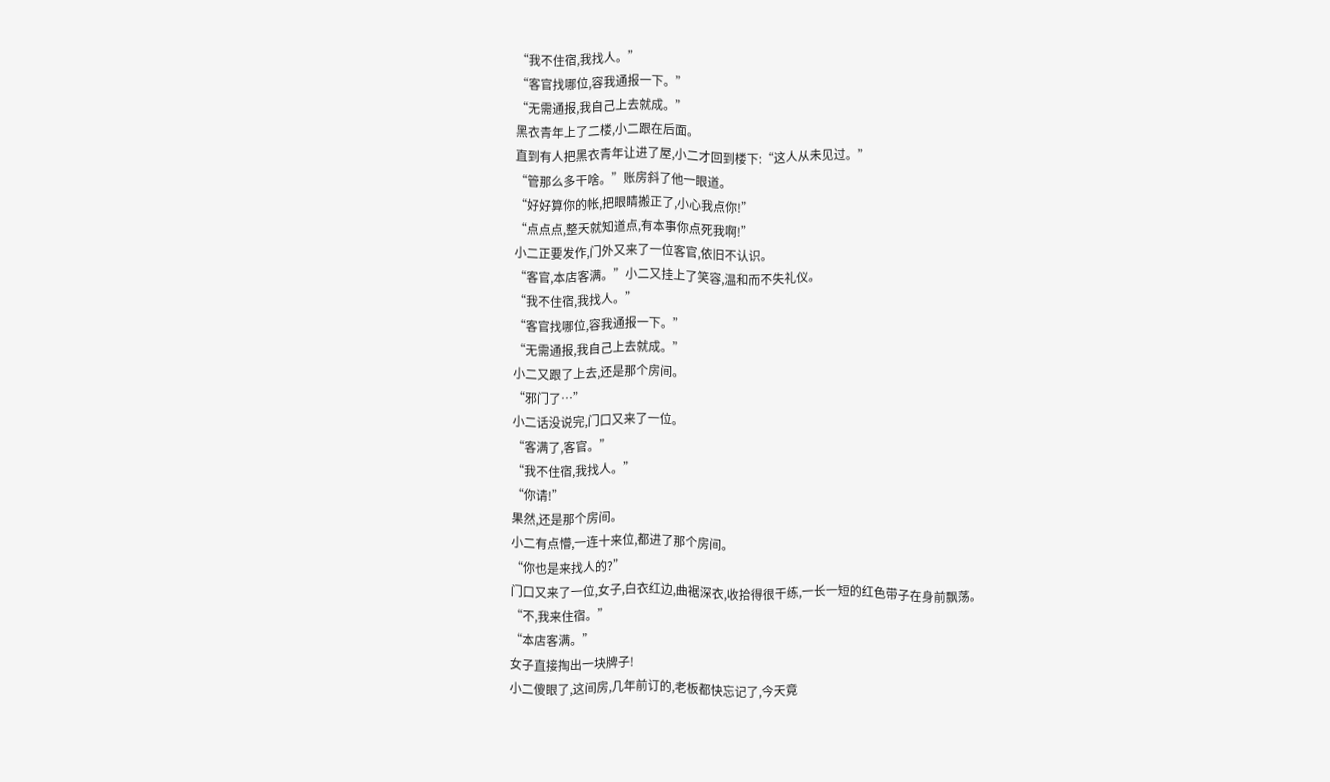“我不住宿,我找人。”
“客官找哪位,容我通报一下。”
“无需通报,我自己上去就成。”
黑衣青年上了二楼,小二跟在后面。
直到有人把黑衣青年让进了屋,小二才回到楼下:“这人从未见过。”
“管那么多干啥。”账房斜了他一眼道。
“好好算你的帐,把眼睛搬正了,小心我点你!”
“点点点,整天就知道点,有本事你点死我啊!”
小二正要发作,门外又来了一位客官,依旧不认识。
“客官,本店客满。”小二又挂上了笑容,温和而不失礼仪。
“我不住宿,我找人。”
“客官找哪位,容我通报一下。”
“无需通报,我自己上去就成。”
小二又跟了上去,还是那个房间。
“邪门了…”
小二话没说完,门口又来了一位。
“客满了,客官。”
“我不住宿,我找人。”
“你请!”
果然,还是那个房间。
小二有点懵,一连十来位,都进了那个房间。
“你也是来找人的?”
门口又来了一位,女子,白衣红边,曲裾深衣,收拾得很干练,一长一短的红色带子在身前飘荡。
“不,我来住宿。”
“本店客满。”
女子直接掏出一块牌子!
小二傻眼了,这间房,几年前订的,老板都快忘记了,今天竟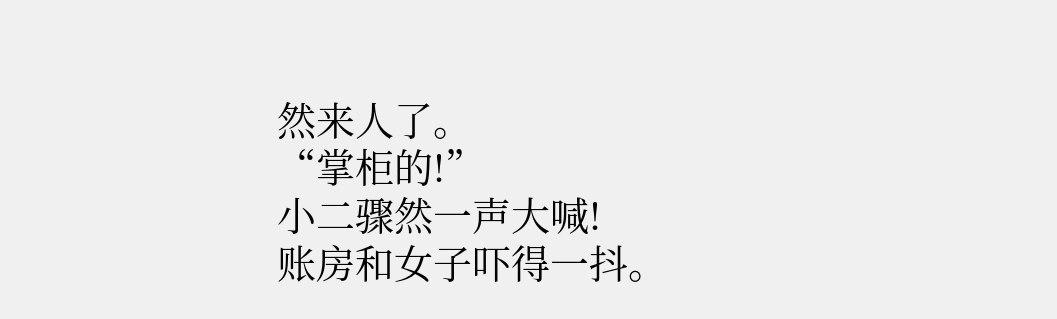然来人了。
“掌柜的!”
小二骤然一声大喊!
账房和女子吓得一抖。